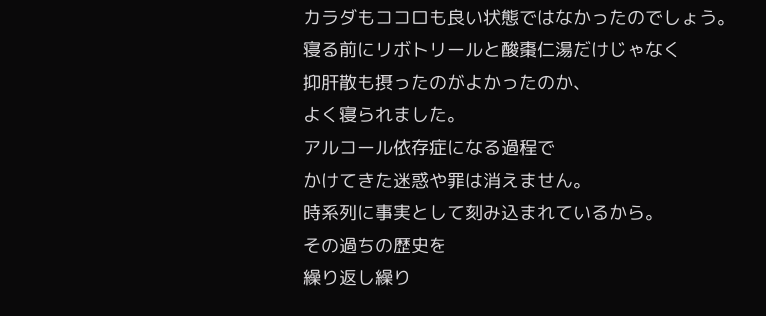カラダもココロも良い状態ではなかったのでしょう。
寝る前にリボトリールと酸棗仁湯だけじゃなく
抑肝散も摂ったのがよかったのか、
よく寝られました。
アルコール依存症になる過程で
かけてきた迷惑や罪は消えません。
時系列に事実として刻み込まれているから。
その過ちの歴史を
繰り返し繰り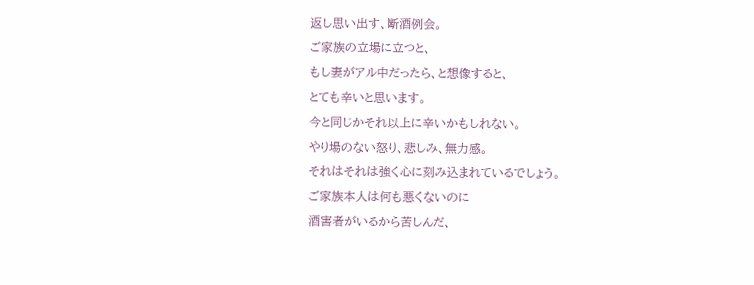返し思い出す、断酒例会。
ご家族の立場に立つと、
もし妻がアル中だったら、と想像すると、
とても辛いと思います。
今と同じかそれ以上に辛いかもしれない。
やり場のない怒り、悲しみ、無力感。
それはそれは強く心に刻み込まれているでしょう。
ご家族本人は何も悪くないのに
酒害者がいるから苦しんだ、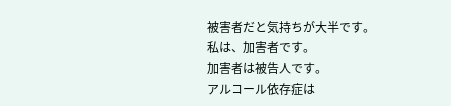被害者だと気持ちが大半です。
私は、加害者です。
加害者は被告人です。
アルコール依存症は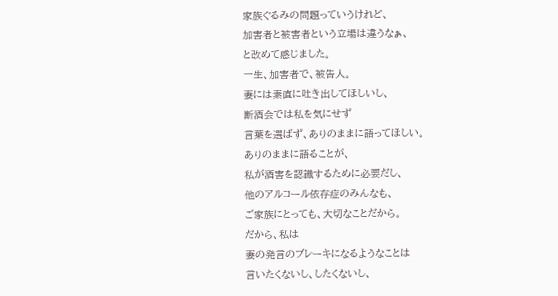家族ぐるみの問題っていうけれど、
加害者と被害者という立場は違うなぁ、
と改めて感じました。
一生、加害者で、被告人。
妻には素直に吐き出してほしいし、
断酒会では私を気にせず
言葉を選ばず、ありのままに語ってほしい。
ありのままに語ることが、
私が酒害を認識するために必要だし、
他のアルコール依存症のみんなも、
ご家族にとっても、大切なことだから。
だから、私は
妻の発言のブレーキになるようなことは
言いたくないし、したくないし、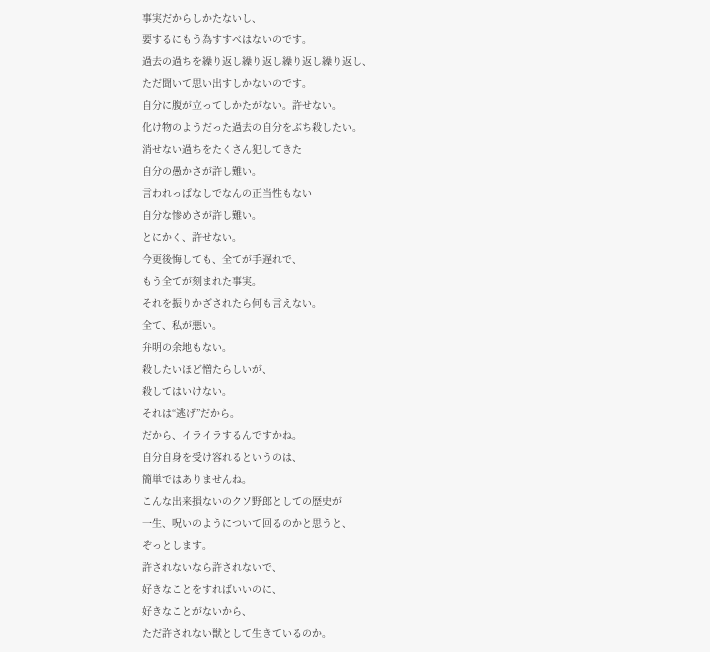事実だからしかたないし、
要するにもう為すすべはないのです。
過去の過ちを繰り返し繰り返し繰り返し繰り返し、
ただ聞いて思い出すしかないのです。
自分に腹が立ってしかたがない。許せない。
化け物のようだった過去の自分をぶち殺したい。
消せない過ちをたくさん犯してきた
自分の愚かさが許し難い。
言われっぱなしでなんの正当性もない
自分な惨めさが許し難い。
とにかく、許せない。
今更後悔しても、全てが手遅れで、
もう全てが刻まれた事実。
それを振りかざされたら何も言えない。
全て、私が悪い。
弁明の余地もない。
殺したいほど憎たらしいが、
殺してはいけない。
それは“逃げ”だから。
だから、イライラするんですかね。
自分自身を受け容れるというのは、
簡単ではありませんね。
こんな出来損ないのクソ野郎としての歴史が
一生、呪いのようについて回るのかと思うと、
ぞっとします。
許されないなら許されないで、
好きなことをすればいいのに、
好きなことがないから、
ただ許されない獣として生きているのか。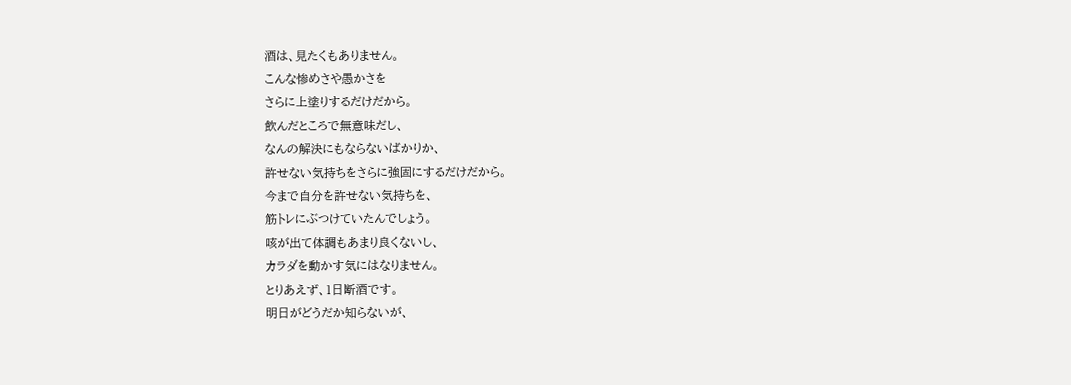酒は、見たくもありません。
こんな惨めさや愚かさを
さらに上塗りするだけだから。
飲んだところで無意味だし、
なんの解決にもならないばかりか、
許せない気持ちをさらに強固にするだけだから。
今まで自分を許せない気持ちを、
筋トレにぶつけていたんでしょう。
咳が出て体調もあまり良くないし、
カラダを動かす気にはなりません。
とりあえず、1日断酒です。
明日がどうだか知らないが、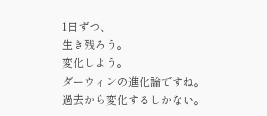1日ずつ、
生き残ろう。
変化しよう。
ダーウィンの進化論ですね。
過去から変化するしかない。